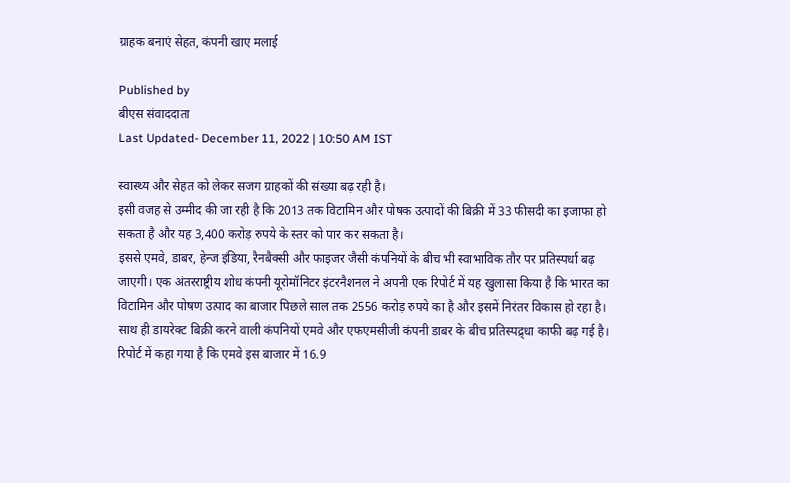ग्राहक बनाएं सेहत, कंपनी खाए मलाई

Published by
बीएस संवाददाता
Last Updated- December 11, 2022 | 10:50 AM IST

स्वास्थ्य और सेहत को लेकर सजग ग्राहकों की संख्या बढ़ रही है।
इसी वजह से उम्मीद की जा रही है कि 2013 तक विटामिन और पोषक उत्पादों की बिक्री में 33 फीसदी का इजाफा हो सकता है और यह 3,400 करोड़ रुपये के स्तर को पार कर सकता है।
इससे एमवे, डाबर, हेन्ज इंडिया, रैनबैक्सी और फाइजर जैसी कंपनियों के बीच भी स्वाभाविक तौर पर प्रतिस्पर्धा बढ़ जाएगी। एक अंतरराष्ट्रीय शोध कंपनी यूरोमॉनिटर इंटरनैशनल ने अपनी एक रिपोर्ट में यह खुलासा किया है कि भारत का विटामिन और पोषण उत्पाद का बाजार पिछले साल तक 2556 करोड़ रुपये का है और इसमें निरंतर विकास हो रहा है।
साथ ही डायरेक्ट बिक्री करने वाली कंपनियों एमवे और एफएमसीजी कंपनी डाबर के बीच प्रतिस्पद्र्धा काफी बढ़ गई है। रिपोर्ट में कहा गया है कि एमवे इस बाजार में 16.9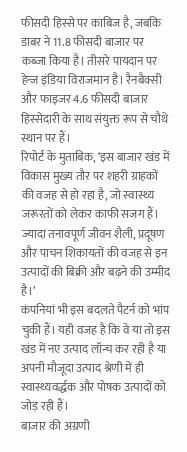फीसदी हिस्से पर काबिज है, जबकि डाबर ने 11.8 फीसदी बाजार पर कब्जा किया है। तीसरे पायदान पर हेन्ज इंडिया विराजमान है। रैनबैक्सी और फाइजर 4.6 फीसदी बाजार हिस्सेदारी के साथ संयुक्त रूप से चौथे स्थान पर हैं।
रिपोर्ट के मुताबिक, ‘इस बाजार खंड में विकास मुख्य तौर पर शहरी ग्राहकों की वजह से हो रहा है, जो स्वास्थ्य जरूरतों को लेकर काफी सजग हैं। ज्यादा तनावपूर्ण जीवन शैली, प्रदूषण और पाचन शिकायतों की वजह से इन उत्पादों की बिक्री और बढ़ने की उम्मीद है।’
कंपनियां भी इस बदलते पैटर्न को भांप चुकी हैं। यही वजह है कि वे या तो इस खंड में नए उत्पाद लॉन्च कर रही है या अपनी मौजूदा उत्पाद श्रेणी में ही स्वास्थ्यवर्द्धक और पोषक उत्पादों को जोड़ रही हैं।
बाजार की अग्रणी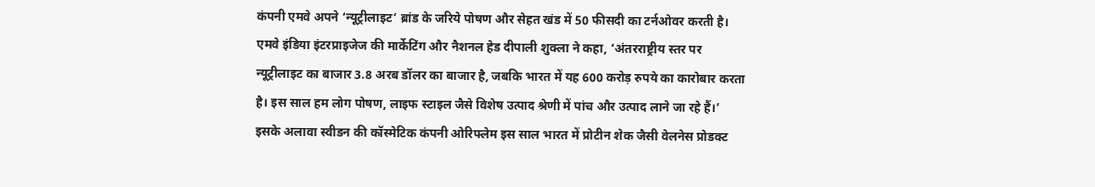कंपनी एमवे अपने ‘न्यूट्रीलाइट’ ब्रांड के जरिये पोषण और सेहत खंड में 50 फीसदी का टर्नओवर करती है। एमवे इंडिया इंटरप्राइजेज की मार्केटिंग और नैशनल हेड दीपाली शुक्ला ने कहा, ‘अंतरराष्ट्रीय स्तर पर न्यूट्रीलाइट का बाजार 3.8 अरब डॉलर का बाजार है, जबकि भारत में यह 600 करोड़ रुपये का कारोबार करता है। इस साल हम लोग पोषण, लाइफ स्टाइल जैसे विशेष उत्पाद श्रेणी में पांच और उत्पाद लाने जा रहे हैं।’
इसके अलावा स्वीडन की कॉस्मेटिक कंपनी ओरिफ्लेम इस साल भारत में प्रोटीन शेक जैसी वेलनेस प्रोडक्ट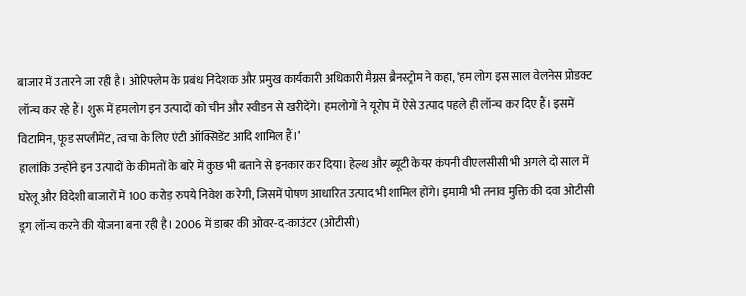बाजार में उतारने जा रही है। ओरिफ्लेम के प्रबंध निदेशक और प्रमुख कार्यकारी अधिकारी मैग्नस ब्रैनस्ट्रोम ने कहा, ‘हम लोग इस साल वेलनेस प्रोडक्ट लॉन्च कर रहे हैं। शुरू में हमलोग इन उत्पादों को चीन और स्वीडन से खरीदेंगे। हमलोगों ने यूरोप में ऐसे उत्पाद पहले ही लॉन्च कर दिए हैं। इसमें विटामिन, फूड सप्लीमेंट, त्वचा के लिए एंटी ऑक्सिडेंट आदि शामिल हैं।’
हालांकि उन्होंने इन उत्पादों के कीमतों के बारे में कुछ भी बताने से इनकार कर दिया। हेल्थ और ब्यूटी केयर कंपनी वीएलसीसी भी अगले दो साल में घरेलू और विदेशी बाजारों में 100 करोड़ रुपये निवेश क रेगी, जिसमें पोषण आधारित उत्पाद भी शामिल होंगे। इमामी भी तनाव मुक्ति की दवा ओटीसी ड्रग लॉन्च करने की योजना बना रही है। 2006 में डाबर की ओवर-द-काउंटर (ओटीसी)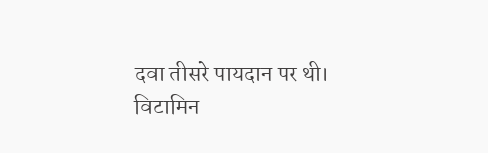दवा तीसरे पायदान पर थी।
विटामिन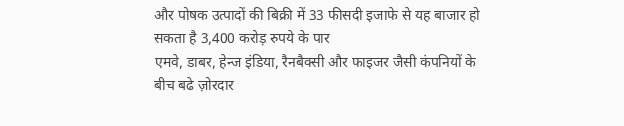और पोषक उत्पादों की बिक्री में 33 फीसदी इजाफे से यह बाजार हो सकता है 3,400 करोड़ रुपये के पार
एमवे, डाबर, हेन्ज इंडिया, रैनबैक्सी और फाइजर जैसी कंपनियों के बीच बढे ज़ोरदार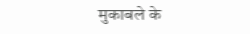मुकाबले के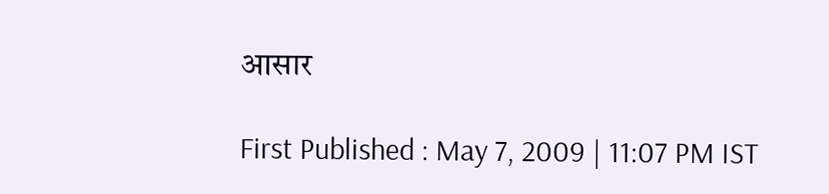आसार

First Published : May 7, 2009 | 11:07 PM IST